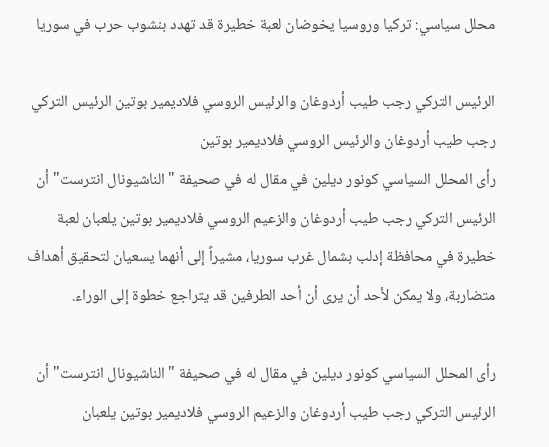محلل سياسي: تركيا وروسيا يخوضان لعبة خطيرة قد تهدد بنشوب حرب في سوريا

الرئيس التركي رجب طيب أردوغان والرئيس الروسي فلاديمير بوتين الرئيس التركي رجب طيب أردوغان والرئيس الروسي فلاديمير بوتين
رأى المحلل السياسي كونور ديلين في مقال له في صحيفة "الناشيونال انترست" أن الرئيس التركي رجب طيب أردوغان والزعيم الروسي فلاديمير بوتين يلعبان لعبة خطيرة في محافظة إدلب بشمال غرب سوريا، مشيراً إلى أنهما يسعيان لتحقيق أهداف متضاربة، ولا يمكن لأحد أن يرى أن أحد الطرفين قد يتراجع خطوة إلى الوراء.

رأى المحلل السياسي كونور ديلين في مقال له في صحيفة "الناشيونال انترست" أن الرئيس التركي رجب طيب أردوغان والزعيم الروسي فلاديمير بوتين يلعبان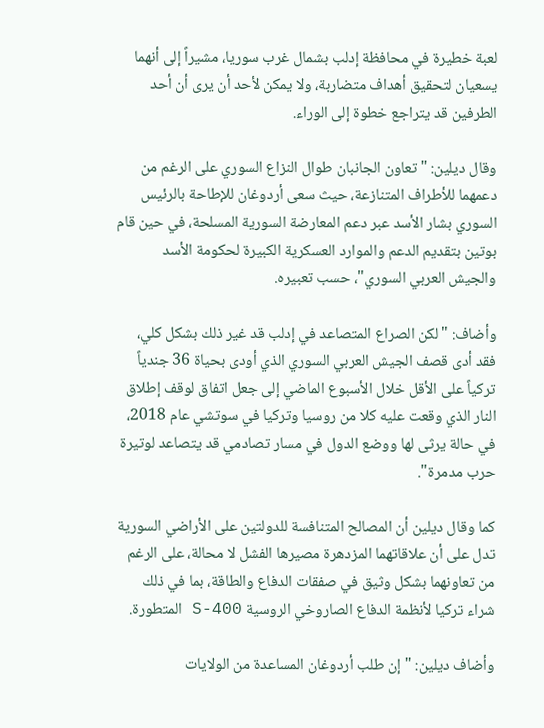لعبة خطيرة في محافظة إدلب بشمال غرب سوريا، مشيراً إلى أنهما يسعيان لتحقيق أهداف متضاربة، ولا يمكن لأحد أن يرى أن أحد الطرفين قد يتراجع خطوة إلى الوراء.

وقال ديلين: "تعاون الجانبان طوال النزاع السوري على الرغم من دعمهما للأطراف المتنازعة، حيث سعى أردوغان للإطاحة بالرئيس السوري بشار الأسد عبر دعم المعارضة السورية المسلحة، في حين قام بوتين بتقديم الدعم والموارد العسكرية الكبيرة لحكومة الأسد والجيش العربي السوري"، حسب تعبيره.

وأضاف: "لكن الصراع المتصاعد في إدلب قد غير ذلك بشكل كلي، فقد أدى قصف الجيش العربي السوري الذي أودى بحياة 36 جندياً تركياً على الأقل خلال الأسبوع الماضي إلى جعل اتفاق لوقف إطلاق النار الذي وقعت عليه كلا من روسيا وتركيا في سوتشي عام 2018، في حالة يرثى لها ووضع الدول في مسار تصادمي قد يتصاعد لوتيرة حرب مدمرة".

كما وقال ديلين أن المصالح المتنافسة للدولتين على الأراضي السورية تدل على أن علاقاتهما المزدهرة مصيرها الفشل لا محالة، على الرغم من تعاونهما بشكل وثيق في صفقات الدفاع والطاقة، بما في ذلك شراء تركيا لأنظمة الدفاع الصاروخي الروسية S-400 المتطورة.

وأضاف ديلين: " إن طلب أردوغان المساعدة من الولايات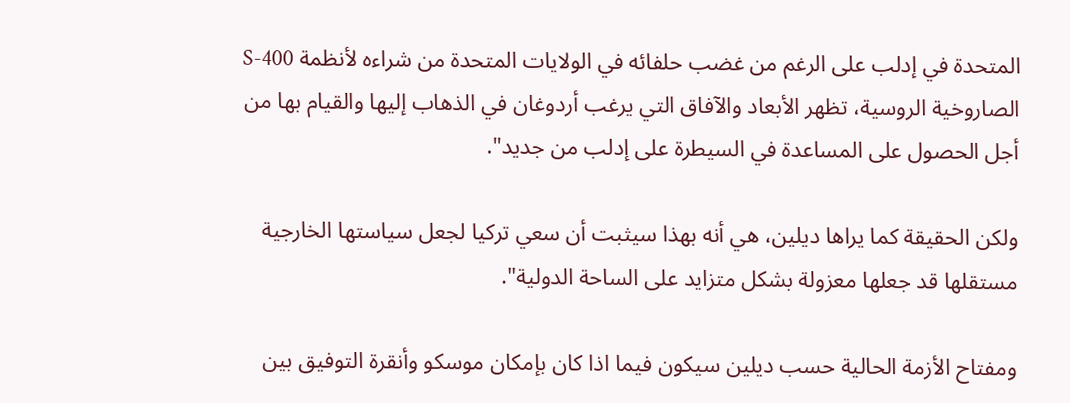المتحدة في إدلب على الرغم من غضب حلفائه في الولايات المتحدة من شراءه لأنظمة S-400 الصاروخية الروسية، تظهر الأبعاد والآفاق التي يرغب أردوغان في الذهاب إليها والقيام بها من أجل الحصول على المساعدة في السيطرة على إدلب من جديد".

ولكن الحقيقة كما يراها ديلين، هي أنه بهذا سيثبت أن سعي تركيا لجعل سياستها الخارجية مستقلها قد جعلها معزولة بشكل متزايد على الساحة الدولية".

ومفتاح الأزمة الحالية حسب ديلين سيكون فيما اذا كان بإمكان موسكو وأنقرة التوفيق بين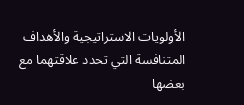الأولويات الاستراتيجية والأهداف المتنافسة التي تحدد علاقتهما مع بعضها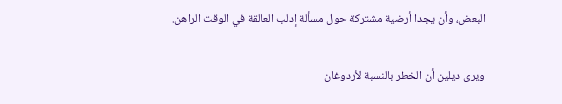البعض، وأن يجدا أرضية مشتركة حول مسألة إدلب العالقة في الوقت الراهن.

ويرى ديلين أن الخطر بالنسبة لأردوغان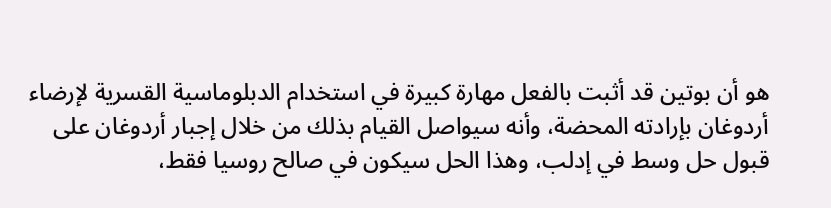هو أن بوتين قد أثبت بالفعل مهارة كبيرة في استخدام الدبلوماسية القسرية لإرضاء أردوغان بإرادته المحضة، وأنه سيواصل القيام بذلك من خلال إجبار أردوغان على قبول حل وسط في إدلب، وهذا الحل سيكون في صالح روسيا فقط،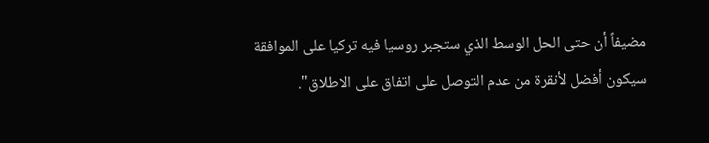مضيفاً أن حتى الحل الوسط الذي ستجبر روسيا فيه تركيا على الموافقة سيكون أفضل لأنقرة من عدم التوصل على اتفاق على الاطلاق".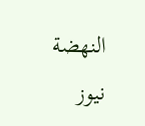النهضة نيوز